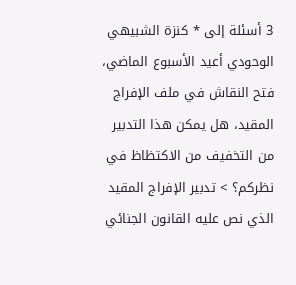3 أسئلة إلى * كنزة الشبيهي الوحودي أعيد الأسبوع الماضي، فتح النقاش في ملف الإفراج المقيد، هل يمكن هذا التدبير من التخفيف من الاكتظاظ في نظركم؟ > تدبير الإفراج المقيد الذي نص عليه القانون الجنائي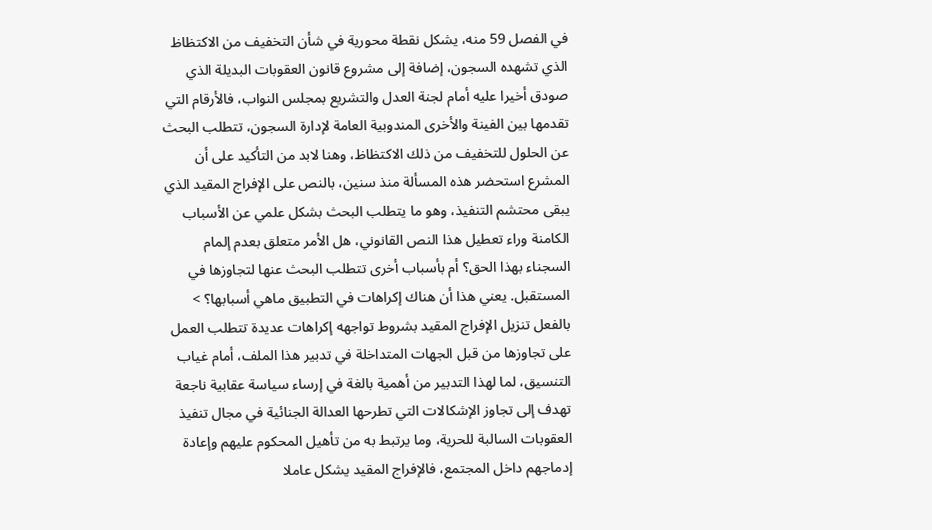في الفصل 59 منه، يشكل نقطة محورية في شأن التخفيف من الاكتظاظ الذي تشهده السجون، إضافة إلى مشروع قانون العقوبات البديلة الذي صودق أخيرا عليه أمام لجنة العدل والتشريع بمجلس النواب، فالأرقام التي تقدمها بين الفينة والأخرى المندوبية العامة لإدارة السجون، تتطلب البحث عن الحلول للتخفيف من ذلك الاكتظاظ، وهنا لابد من التأكيد على أن المشرع استحضر هذه المسألة منذ سنين، بالنص على الإفراج المقيد الذي يبقى محتشم التنفيذ، وهو ما يتطلب البحث بشكل علمي عن الأسباب الكامنة وراء تعطيل هذا النص القانوني، هل الأمر متعلق بعدم إلمام السجناء بهذا الحق؟ أم بأسباب أخرى تتطلب البحث عنها لتجاوزها في المستقبل. يعني هذا أن هناك إكراهات في التطبيق ماهي أسبابها؟ > بالفعل تنزيل الإفراج المقيد بشروط تواجهه إكراهات عديدة تتطلب العمل على تجاوزها من قبل الجهات المتداخلة في تدبير هذا الملف، أمام غياب التنسيق، لما لهذا التدبير من أهمية بالغة في إرساء سياسة عقابية ناجعة تهدف إلى تجاوز الإشكالات التي تطرحها العدالة الجنائية في مجال تنفيذ العقوبات السالبة للحرية، وما يرتبط به من تأهيل المحكوم عليهم وإعادة إدماجهم داخل المجتمع، فالإفراج المقيد يشكل عاملا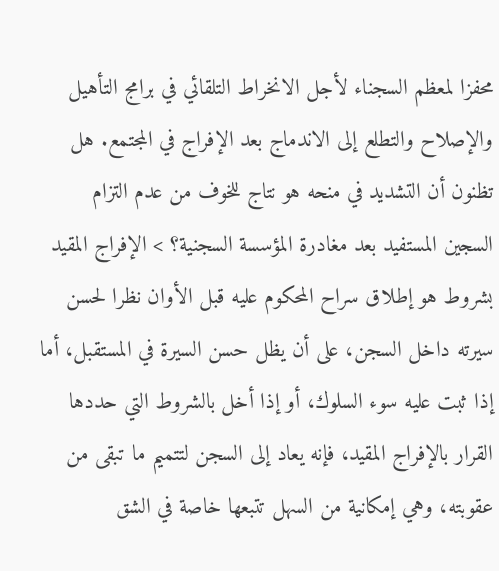محفزا لمعظم السجناء لأجل الانخراط التلقائي في برامج التأهيل والإصلاح والتطلع إلى الاندماج بعد الإفراج في المجتمع. هل تظنون أن التشديد في منحه هو نتاج للخوف من عدم التزام السجين المستفيد بعد مغادرة المؤسسة السجنية؟ > الإفراج المقيد بشروط هو إطلاق سراح المحكوم عليه قبل الأوان نظرا لحسن سيرته داخل السجن، على أن يظل حسن السيرة في المستقبل، أما إذا ثبت عليه سوء السلوك، أو إذا أخل بالشروط التي حددها القرار بالإفراج المقيد، فإنه يعاد إلى السجن لتتميم ما تبقى من عقوبته، وهي إمكانية من السهل تتبعها خاصة في الشق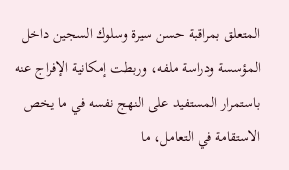المتعلق بمراقبة حسن سيرة وسلوك السجين داخل المؤسسة ودراسة ملفه، وربطت إمكانية الإفراج عنه باستمرار المستفيد على النهج نفسه في ما يخص الاستقامة في التعامل، ما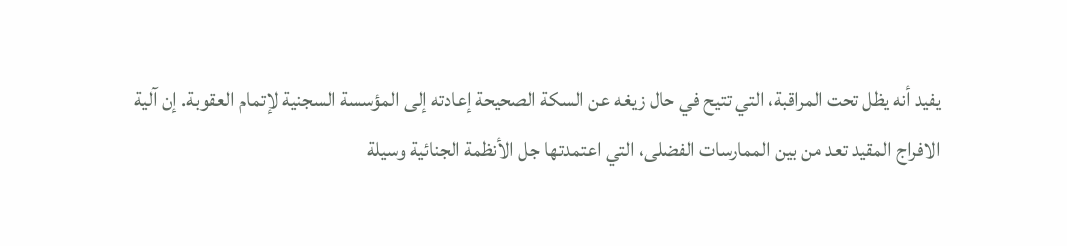يفيد أنه يظل تحت المراقبة، التي تتيح في حال زيغه عن السكة الصحيحة إعادته إلى المؤسسة السجنية لإتمام العقوبة. إن آلية الافراج المقيد تعد من بين الممارسات الفضلى، التي اعتمدتها جل الأنظمة الجنائية وسيلة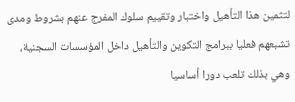لتثمين هذا التأهيل واختبار وتقييم سلوك المفرج عنهم بشروط ومدى تشبعهم فعليا ببرامج التكوين والتأهيل داخل المؤسسات السجنية، وهي بذلك تلعب دورا أساسيا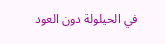في الحيلولة دون العود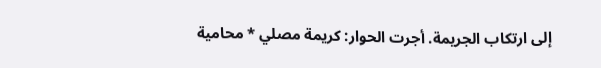إلى ارتكاب الجريمة. أجرت الحوار: كريمة مصلي * محامية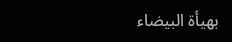بهيأة البيضاء